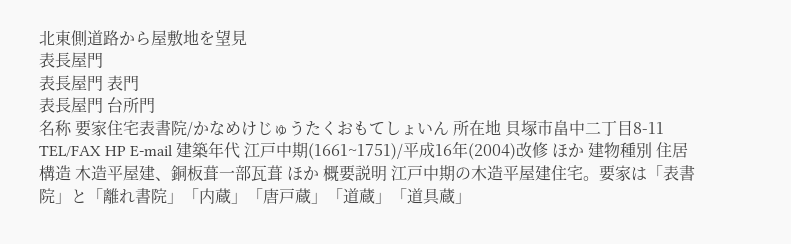北東側道路から屋敷地を望見
表長屋門
表長屋門 表門
表長屋門 台所門
名称 要家住宅表書院/かなめけじゅうたくおもてしょいん 所在地 貝塚市畠中二丁目8-11 TEL/FAX HP E-mail 建築年代 江戸中期(1661~1751)/平成16年(2004)改修 ほか 建物種別 住居 構造 木造平屋建、銅板葺一部瓦葺 ほか 概要説明 江戸中期の木造平屋建住宅。要家は「表書院」と「離れ書院」「内蔵」「唐戸蔵」「道蔵」「道具蔵」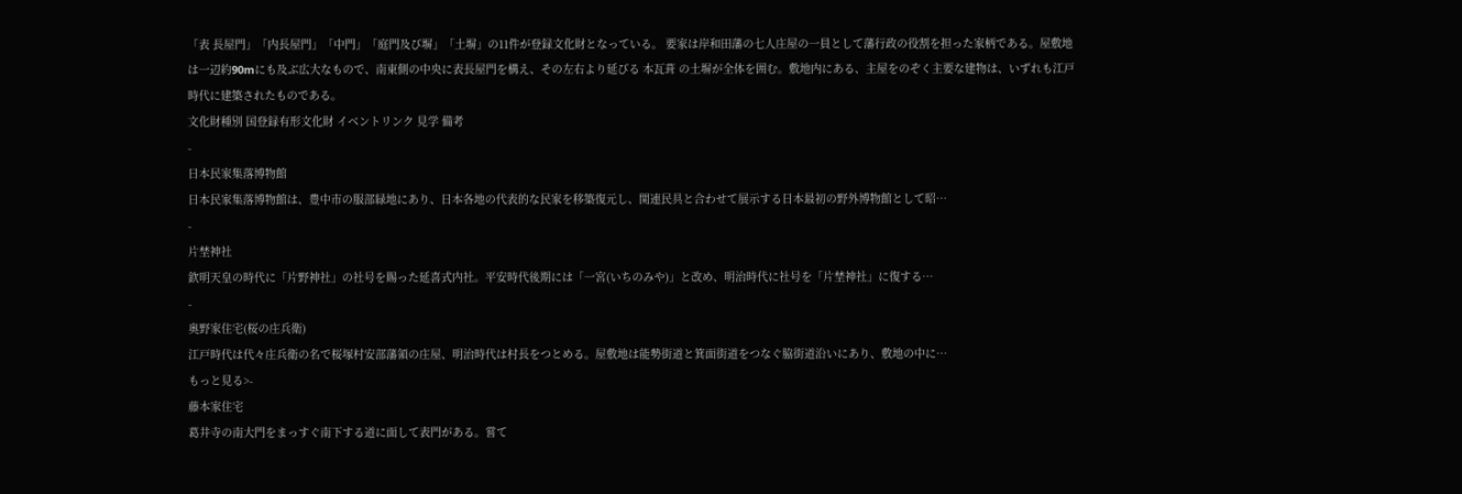「表 長屋門」「内長屋門」「中門」「庭門及び塀」「土塀」の11件が登録文化財となっている。 要家は岸和田藩の七人庄屋の一員として藩行政の役割を担った家柄である。屋敷地は一辺約90mにも及ぶ広大なもので、南東側の中央に表長屋門を構え、その左右より延びる 本瓦葺 の土塀が全体を囲む。敷地内にある、主屋をのぞく主要な建物は、いずれも江戸時代に建築されたものである。
文化財種別 国登録有形文化財 イベントリンク 見学 備考
-
日本民家集落博物館
日本民家集落博物館は、豊中市の服部緑地にあり、日本各地の代表的な民家を移築復元し、関連民具と合わせて展示する日本最初の野外博物館として昭…
-
片埜神社
欽明天皇の時代に「片野神社」の社号を賜った延喜式内社。平安時代後期には「一宮(いちのみや)」と改め、明治時代に社号を「片埜神社」に復する…
-
奥野家住宅(桜の庄兵衛)
江戸時代は代々庄兵衛の名で桜塚村安部藩領の庄屋、明治時代は村長をつとめる。屋敷地は能勢街道と箕面街道をつなぐ脇街道沿いにあり、敷地の中に…
もっと見る>-
藤本家住宅
葛井寺の南大門をまっすぐ南下する道に面して表門がある。嘗て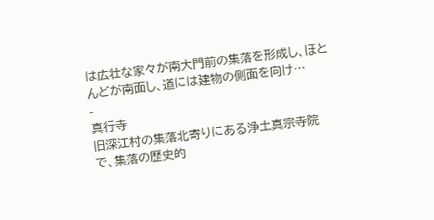は広壮な家々が南大門前の集落を形成し、ほとんどが南面し、道には建物の側面を向け…
-
真行寺
旧深江村の集落北寄りにある浄土真宗寺院で、集落の歴史的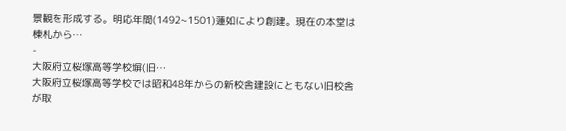景観を形成する。明応年間(1492~1501)蓮如により創建。現在の本堂は棟札から…
-
大阪府立桜塚高等学校塀(旧…
大阪府立桜塚高等学校では昭和48年からの新校舎建設にともない旧校舎が取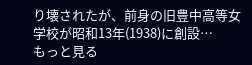り壊されたが、前身の旧豊中高等女学校が昭和13年(1938)に創設…
もっと見る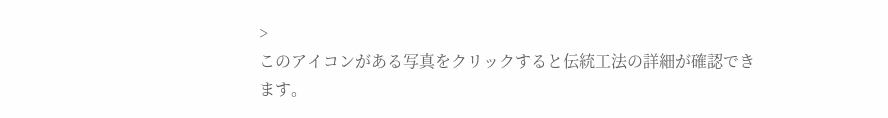>
このアイコンがある写真をクリックすると伝統工法の詳細が確認できます。